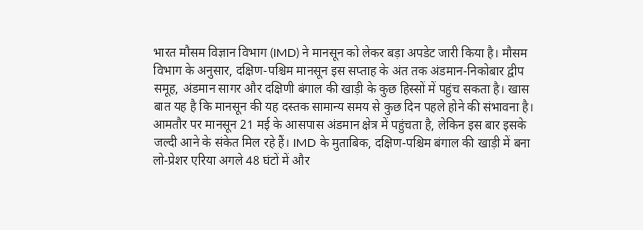भारत मौसम विज्ञान विभाग (IMD) ने मानसून को लेकर बड़ा अपडेट जारी किया है। मौसम विभाग के अनुसार, दक्षिण-पश्चिम मानसून इस सप्ताह के अंत तक अंडमान-निकोबार द्वीप समूह, अंडमान सागर और दक्षिणी बंगाल की खाड़ी के कुछ हिस्सों में पहुंच सकता है। खास बात यह है कि मानसून की यह दस्तक सामान्य समय से कुछ दिन पहले होने की संभावना है।
आमतौर पर मानसून 21 मई के आसपास अंडमान क्षेत्र में पहुंचता है, लेकिन इस बार इसके जल्दी आने के संकेत मिल रहे हैं। IMD के मुताबिक, दक्षिण-पश्चिम बंगाल की खाड़ी में बना लो-प्रेशर एरिया अगले 48 घंटों में और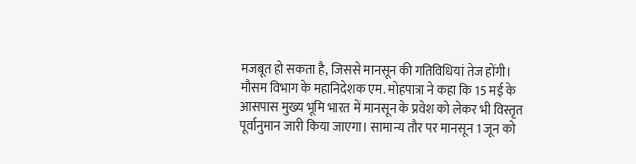मजबूत हो सकता है, जिससे मानसून की गतिविधियां तेज होंगी।
मौसम विभाग के महानिदेशक एम. मोहपात्रा ने कहा कि 15 मई के आसपास मुख्य भूमि भारत में मानसून के प्रवेश को लेकर भी विस्तृत पूर्वानुमान जारी किया जाएगा। सामान्य तौर पर मानसून 1 जून को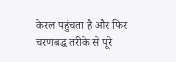केरल पहुंचता है और फिर चरणबद्ध तरीके से पूरे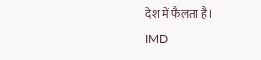देश में फैलता है।
IMD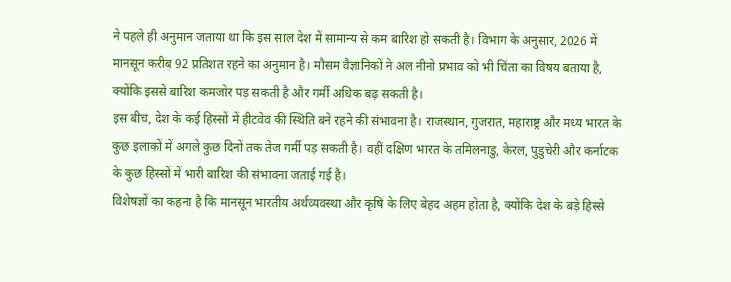ने पहले ही अनुमान जताया था कि इस साल देश में सामान्य से कम बारिश हो सकती है। विभाग के अनुसार, 2026 में मानसून करीब 92 प्रतिशत रहने का अनुमान है। मौसम वैज्ञानिकों ने अल नीनो प्रभाव को भी चिंता का विषय बताया है, क्योंकि इससे बारिश कमजोर पड़ सकती है और गर्मी अधिक बढ़ सकती है।
इस बीच, देश के कई हिस्सों में हीटवेव की स्थिति बने रहने की संभावना है। राजस्थान, गुजरात, महाराष्ट्र और मध्य भारत के कुछ इलाकों में अगले कुछ दिनों तक तेज गर्मी पड़ सकती है। वहीं दक्षिण भारत के तमिलनाडु, केरल, पुडुचेरी और कर्नाटक के कुछ हिस्सों में भारी बारिश की संभावना जताई गई है।
विशेषज्ञों का कहना है कि मानसून भारतीय अर्थव्यवस्था और कृषि के लिए बेहद अहम होता है, क्योंकि देश के बड़े हिस्से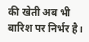की खेती अब भी बारिश पर निर्भर है।